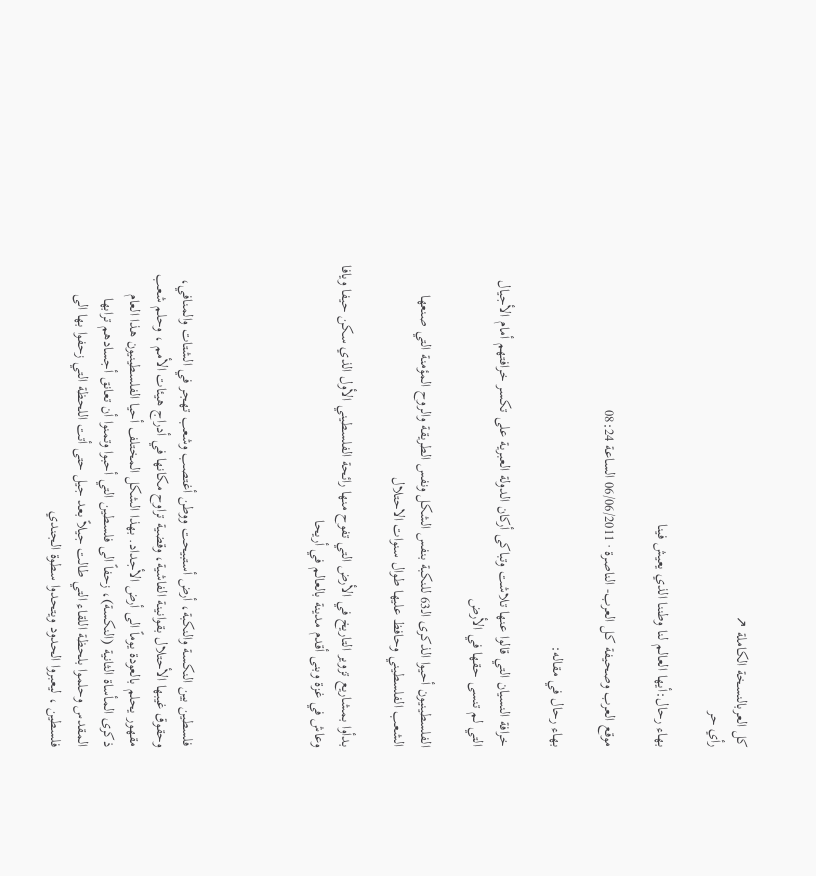كل العربالنسخة الكاملة ↗
رأي حر

بهاء رحال:أيها العالم لنا وطننا الذي يعيش فينا

موقع العرب وصحيفة كل العرب- الناصرة · 06/06/2011 الساعة 08:24

بهاء رحال في مقاله:

خرافة النسيان التي قالوا عنها تلاشت وتباكى أركان الدولة العبرية على تكسر خرافتهم أمام الأجيال التي لم تنسى حقها في الأرض

الفلسطينيون أحيوا الذكرى الـ63 للنكبة بنفس الشكل ونفس الطريقة والروح المؤمنة التي صنعها الشعب الفلسطيني وحافظ عليها طوال سنوات الاحتلال

بدأوا بمشاريع تزوير التاريخ في الأرض التي تفوح منها رائحة الفلسطيني الأول الذي سكن حيفا ويافا وعاش في غزة وبنى أقدم مدينة بالعالم في أريحا




فلسطين بين النكسة والنكبة، أرض أستبيحت ووطن أغتصب وشعب تهجر في الشتات والمنافي، وحقوق غيبها الأحتلال بقوانينة الفاشية، وقضية تراوح مكانها في أدراج هيئات الأمم ، وحلم شعب مقهور يحلم بالعودة يوماً الى أرض الأجداد. بهذا الشكل المختلف أحيا الفلسطينيون هذا العام ذكرى المأساة الثانية (النكسة)، زحفاً الى فلسطين التي أحبوا وتمنوا أن تعانق أجسادهم ترابها المقدس وحلموا بلحظة اللقاء التي طالت جيلاً بعد جيل حتى أتت اللحظة التي زحفوا بها الى فلسطين ، ليعبروا الحدود ويتحدوا سطوة الجندي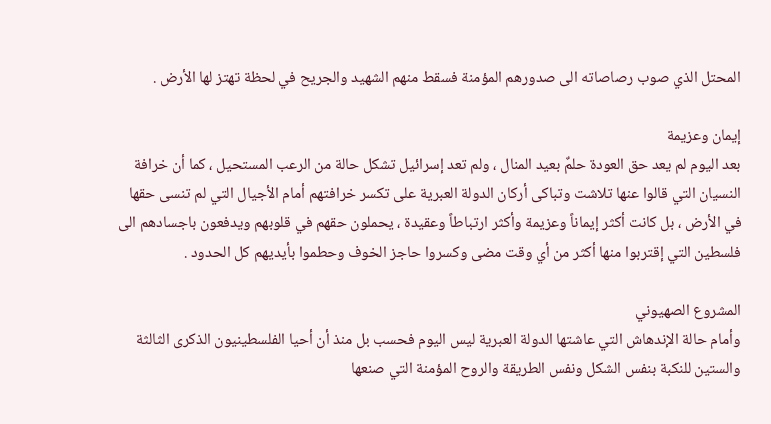المحتل الذي صوب رصاصاته الى صدورهم المؤمنة فسقط منهم الشهيد والجريح في لحظة تهتز لها الأرض .

إيمان وعزيمة
بعد اليوم لم يعد حق العودة حلمٌ بعيد المنال ، ولم تعد إسرائيل تشكل حالة من الرعب المستحيل ، كما أن خرافة النسيان التي قالوا عنها تلاشت وتباكى أركان الدولة العبرية على تكسر خرافتهم أمام الأجيال التي لم تنسى حقها في الأرض ، بل كانت أكثر إيماناً وعزيمة وأكثر ارتباطاً وعقيدة ، يحملون حقهم في قلوبهم ويدفعون باجسادهم الى فلسطين التي إقتربوا منها أكثر من أي وقت مضى وكسروا حاجز الخوف وحطموا بأيديهم كل الحدود .

المشروع الصهيوني
وأمام حالة الإندهاش التي عاشتها الدولة العبرية ليس اليوم فحسب بل منذ أن أحيا الفلسطينيون الذكرى الثالثة والستين للنكبة بنفس الشكل ونفس الطريقة والروح المؤمنة التي صنعها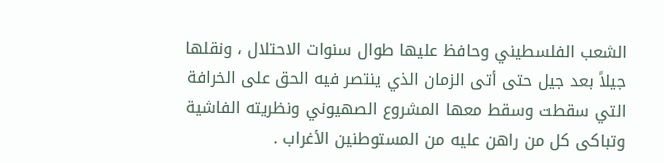الشعب الفلسطيني وحافظ عليها طوال سنوات الاحتلال ، ونقلها جيلاً بعد جيل حتى أتى الزمان الذي ينتصر فيه الحق على الخرافة التي سقطت وسقط معها المشروع الصهيوني ونظريته الفاشية وتباكى كل من راهن عليه من المستوطنين الأغراب .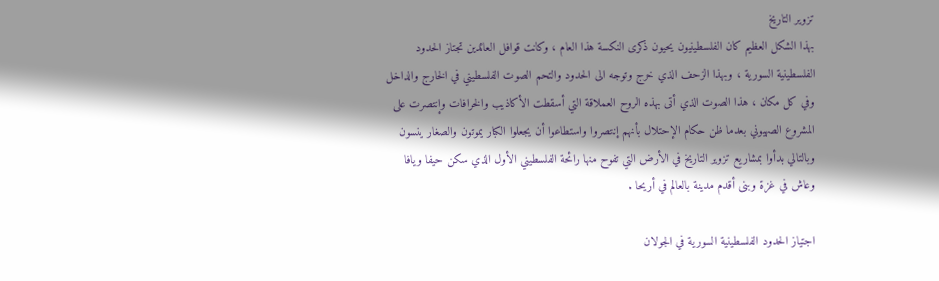تزوير التاريخ
بهذا الشكل العظيم كان الفلسطينيون يحيون ذكرى النكسة هذا العام ، وكانت قوافل العائدين تجتاز الحدود الفلسطينية السورية ، وبهذا الزحف الذي خرج وتوجه الى الحدود والتحم الصوت الفلسطيني في الخارج والداخل وفي كل مكان ، هذا الصوت الذي أتى بهذه الروح العملاقة التي أسقطت الأكاذيب والخرافات وإنتصرت على المشروع الصهيوني بعدما ظن حكام الإحتلال بأنهم إنتصروا واستطاعوا أن يجعلوا الكبار يموتون والصغار ينسون وبالتالي بدأوا بمشاريع تزوير التاريخ في الأرض التي تفوح منها رائحة الفلسطيني الأول الذي سكن حيفا ويافا وعاش في غزة وبنى أقدم مدينة بالعالم في أريحا .

اجتياز الحدود الفلسطينية السورية في الجولان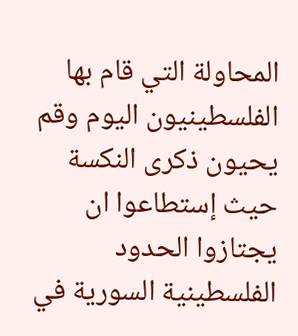المحاولة التي قام بها الفلسطينيون اليوم وقم يحيون ذكرى النكسة حيث إستطاعوا ان يجتازوا الحدود الفلسطينية السورية في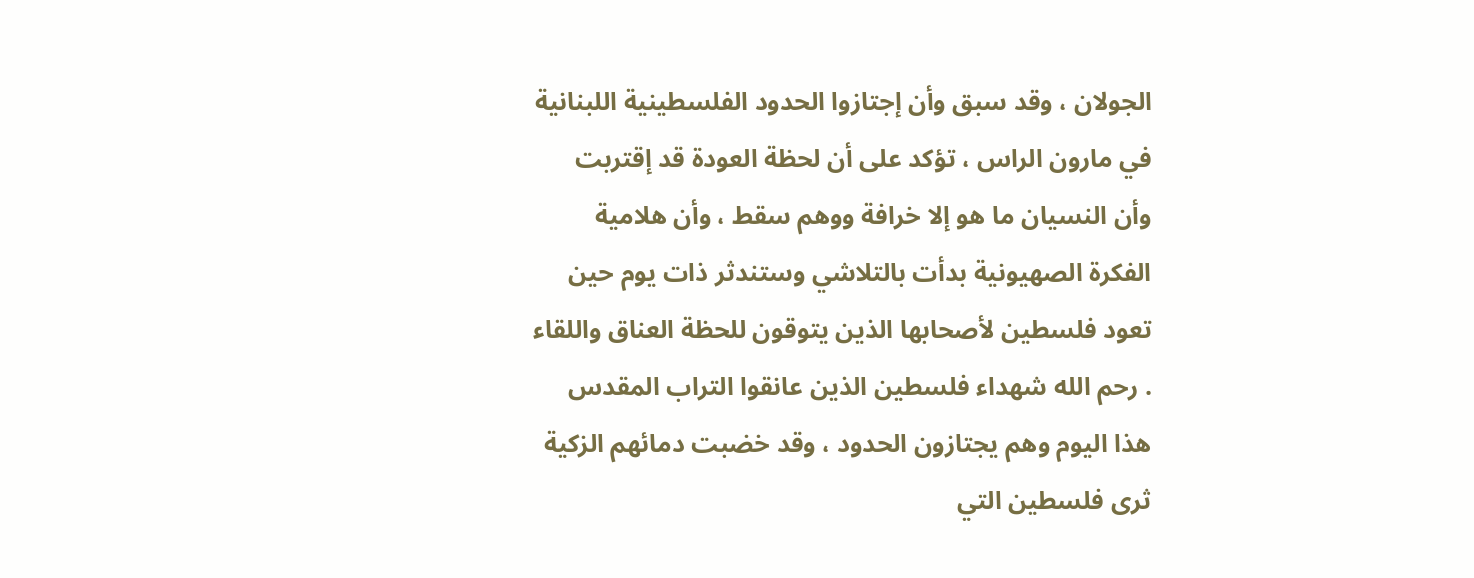الجولان ، وقد سبق وأن إجتازوا الحدود الفلسطينية اللبنانية في مارون الراس ، تؤكد على أن لحظة العودة قد إقتربت وأن النسيان ما هو إلا خرافة ووهم سقط ، وأن هلامية الفكرة الصهيونية بدأت بالتلاشي وستندثر ذات يوم حين تعود فلسطين لأصحابها الذين يتوقون للحظة العناق واللقاء . رحم الله شهداء فلسطين الذين عانقوا التراب المقدس هذا اليوم وهم يجتازون الحدود ، وقد خضبت دمائهم الزكية ثرى فلسطين التي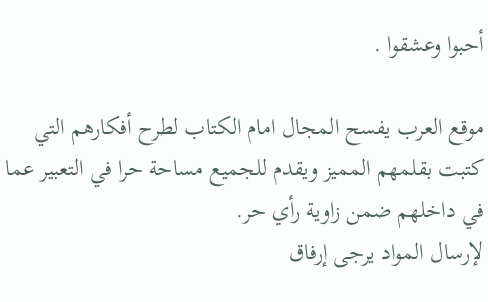أحبوا وعشقوا .

موقع العرب يفسح المجال امام الكتاب لطرح أفكارهم التي كتبت بقلمهم المميز ويقدم للجميع مساحة حرا في التعبير عما في داخلهم ضمن زاوية رأي حر.
لإرسال المواد يرجى إرفاق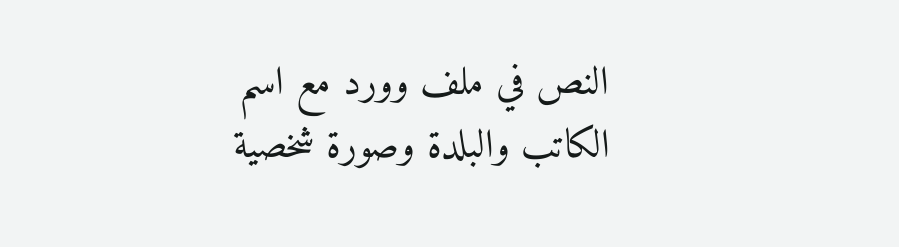النص في ملف وورد مع اسم الكاتب والبلدة وصورة شخصية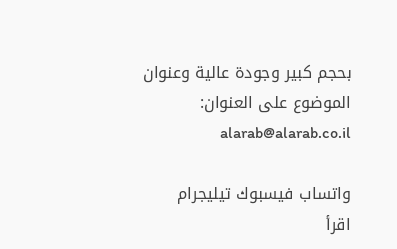بحجم كبير وجودة عالية وعنوان الموضوع على العنوان: alarab@alarab.co.il

واتساب فيسبوك تيليجرام
اقرأ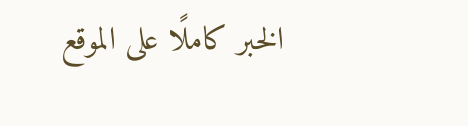الخبر كاملًا على الموقع